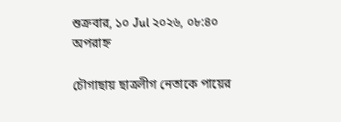শুক্রবার, ১০ Jul ২০২৬, ০৮:৪০ অপরাহ্ন

চৌগাছায় ছাত্রলীগ নেতাকে পায়ের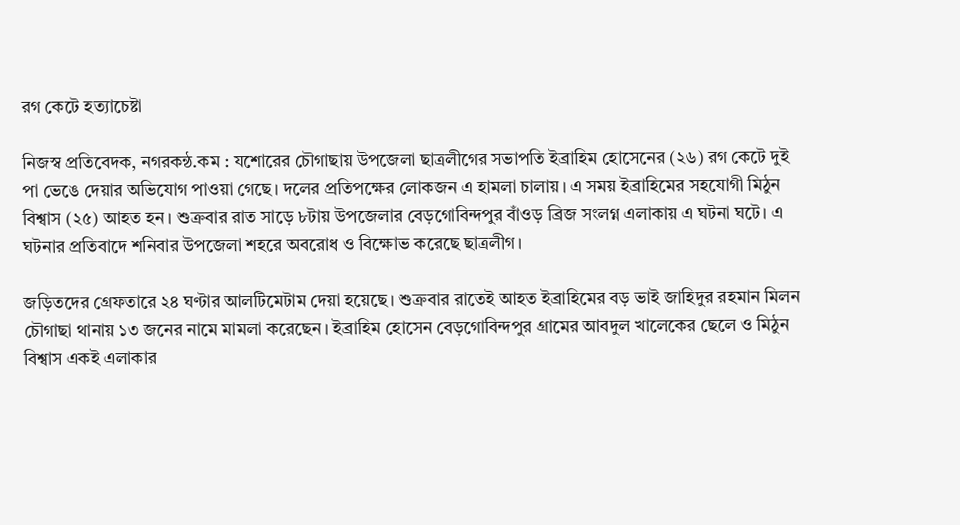রগ কেটে হত্যাচেষ্টা

নিজস্ব প্রতিবেদক, নগরকন্ঠ.কম : যশোরের চৌগাছায় উপজেলা ছাত্রলীগের সভাপতি ইব্রাহিম হোসেনের (২৬) রগ কেটে দুই পা ভেঙে দেয়ার অভিযোগ পাওয়া গেছে। দলের প্রতিপক্ষের লোকজন এ হামলা চালায়। এ সময় ইব্রাহিমের সহযোগী মিঠুন বিশ্বাস (২৫) আহত হন। শুক্রবার রাত সাড়ে ৮টায় উপজেলার বেড়গোবিন্দপুর বাঁওড় ব্রিজ সংলগ্ন এলাকায় এ ঘটনা ঘটে। এ ঘটনার প্রতিবাদে শনিবার উপজেলা শহরে অবরোধ ও বিক্ষোভ করেছে ছাত্রলীগ।

জড়িতদের গ্রেফতারে ২৪ ঘণ্টার আলটিমেটাম দেয়া হয়েছে। শুক্রবার রাতেই আহত ইব্রাহিমের বড় ভাই জাহিদুর রহমান মিলন চৌগাছা থানায় ১৩ জনের নামে মামলা করেছেন। ইব্রাহিম হোসেন বেড়গোবিন্দপুর গ্রামের আবদুল খালেকের ছেলে ও মিঠুন বিশ্বাস একই এলাকার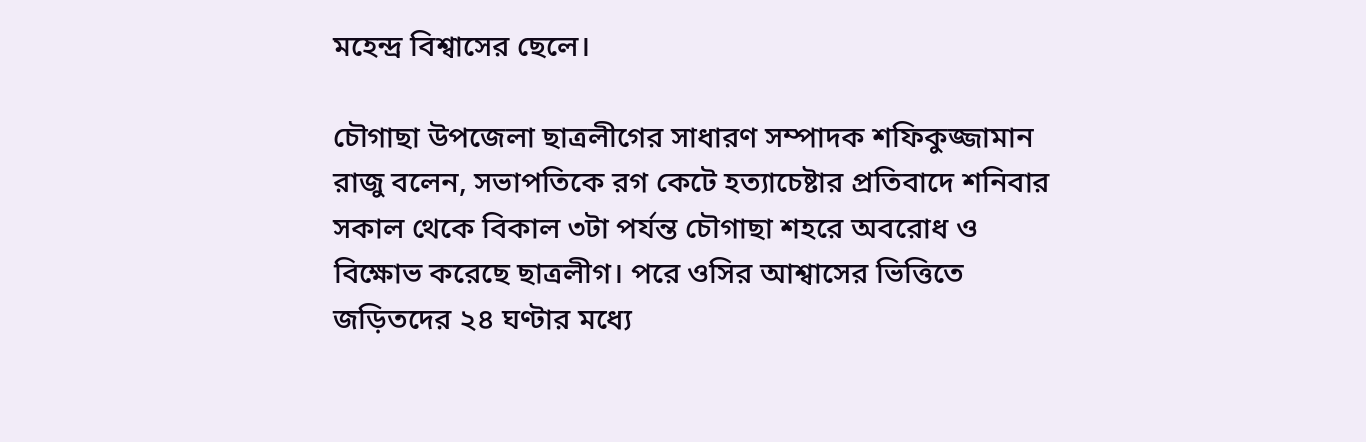মহেন্দ্র বিশ্বাসের ছেলে।

চৌগাছা উপজেলা ছাত্রলীগের সাধারণ সম্পাদক শফিকুজ্জামান রাজু বলেন, সভাপতিকে রগ কেটে হত্যাচেষ্টার প্রতিবাদে শনিবার সকাল থেকে বিকাল ৩টা পর্যন্ত চৌগাছা শহরে অবরোধ ও বিক্ষোভ করেছে ছাত্রলীগ। পরে ওসির আশ্বাসের ভিত্তিতে জড়িতদের ২৪ ঘণ্টার মধ্যে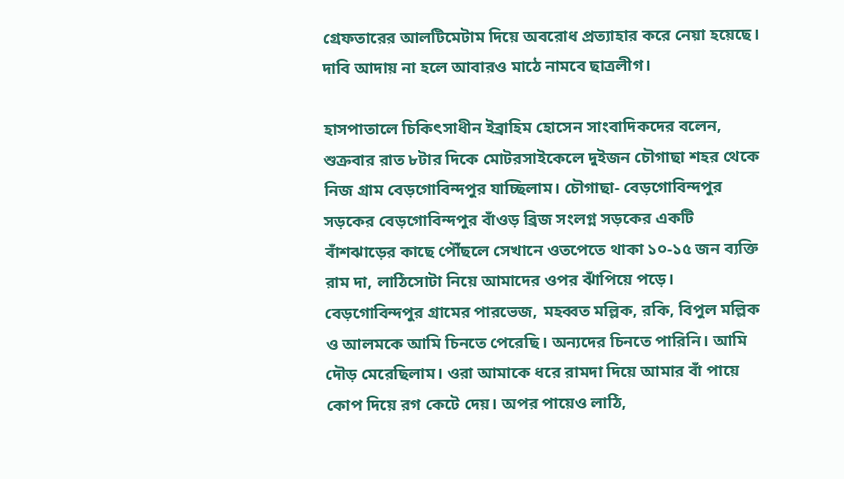গ্রেফতারের আলটিমেটাম দিয়ে অবরোধ প্রত্যাহার করে নেয়া হয়েছে। দাবি আদায় না হলে আবারও মাঠে নামবে ছাত্রলীগ।

হাসপাতালে চিকিৎসাধীন ইব্রাহিম হোসেন সাংবাদিকদের বলেন, শুক্রবার রাত ৮টার দিকে মোটরসাইকেলে দুইজন চৌগাছা শহর থেকে নিজ গ্রাম বেড়গোবিন্দপুর যাচ্ছিলাম। চৌগাছা- বেড়গোবিন্দপুর সড়কের বেড়গোবিন্দপুর বাঁওড় ব্রিজ সংলগ্ন সড়কের একটি বাঁশঝাড়ের কাছে পৌঁছলে সেখানে ওতপেতে থাকা ১০-১৫ জন ব্যক্তি রাম দা, লাঠিসোটা নিয়ে আমাদের ওপর ঝাঁপিয়ে পড়ে। বেড়গোবিন্দপুর গ্রামের পারভেজ, মহব্বত মল্লিক, রকি, বিপুল মল্লিক ও আলমকে আমি চিনতে পেরেছি। অন্যদের চিনতে পারিনি। আমি দৌড় মেরেছিলাম। ওরা আমাকে ধরে রামদা দিয়ে আমার বাঁ পায়ে কোপ দিয়ে রগ কেটে দেয়। অপর পায়েও লাঠি,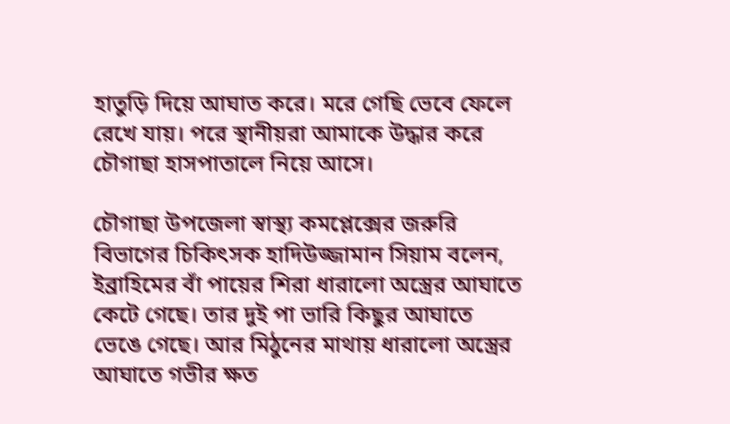হাতুড়ি দিয়ে আঘাত করে। মরে গেছি ভেবে ফেলে রেখে যায়। পরে স্থানীয়রা আমাকে উদ্ধার করে চৌগাছা হাসপাতালে নিয়ে আসে।

চৌগাছা উপজেলা স্বাস্থ্য কমপ্লেক্সের জরুরি বিভাগের চিকিৎসক হাদিউজ্জামান সিয়াম বলেন, ইব্রাহিমের বাঁ পায়ের শিরা ধারালো অস্ত্রের আঘাতে কেটে গেছে। তার দুই পা ভারি কিছুর আঘাতে ভেঙে গেছে। আর মিঠুনের মাথায় ধারালো অস্ত্রের আঘাতে গভীর ক্ষত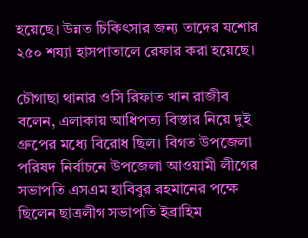হয়েছে। উন্নত চিকিৎসার জন্য তাদের যশোর ২৫০ শয্যা হাসপাতালে রেফার করা হয়েছে।

চৌগাছা থানার ওসি রিফাত খান রাজীব বলেন, এলাকায় আধিপত্য বিস্তার নিয়ে দুই গ্রুপের মধ্যে বিরোধ ছিল। বিগত উপজেলা পরিষদ নির্বাচনে উপজেলা আওয়ামী লীগের সভাপতি এসএম হাবিবুর রহমানের পক্ষে ছিলেন ছাত্রলীগ সভাপতি ইব্রাহিম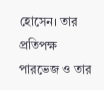হোসেন। তার প্রতিপক্ষ পারভেজ ও তার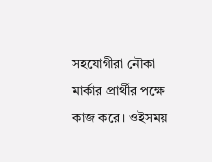সহযোগীরা নৌকা মার্কার প্রার্থীর পক্ষে কাজ করে। ওইসময়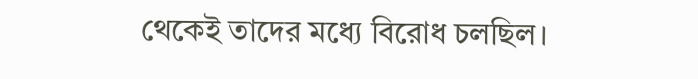থেকেই তাদের মধ্যে বিরোধ চলছিল।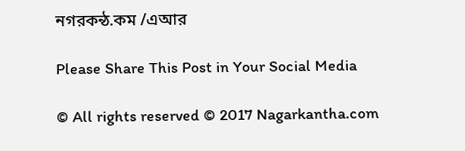নগরকন্ঠ.কম /এআর

Please Share This Post in Your Social Media

© All rights reserved © 2017 Nagarkantha.com